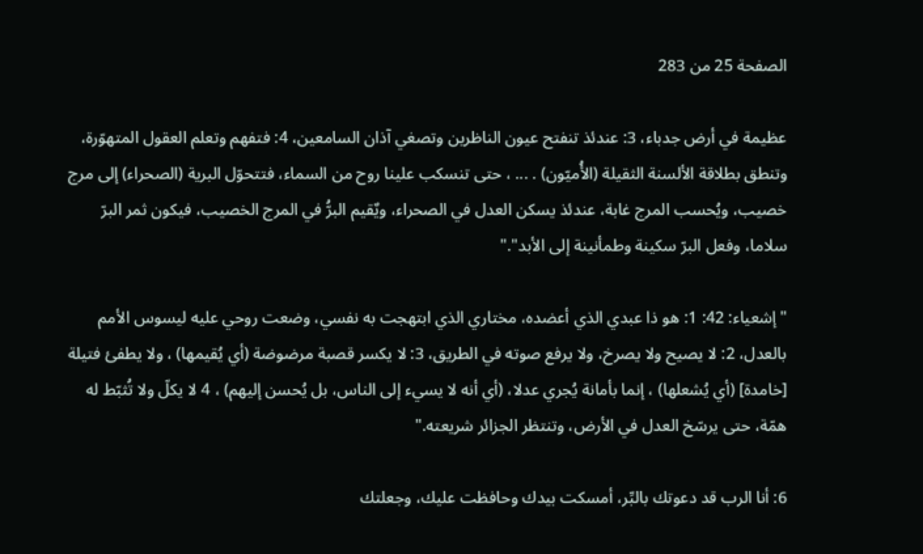الصفحة 25 من 283

عظيمة في أرض جدباء، 3: عندئذ تنفتح عيون الناظرين وتصغي آذان السامعين، 4: فتفهم وتعلم العقول المتهوّرة، وتنطق بطلاقة الألسنة الثقيلة (الأُميّون) . ... ، حتى تنسكب علينا روح من السماء، فتتحوّل البرية (الصحراء) إلى مرج خصيب، ويُحسب المرج غابة، عندئذ يسكن العدل في الصحراء، ويٌقيم البرُّ في المرج الخصيب، فيكون ثمر البرّ سلاما، وفعل البرّ سكينة وطمأنينة إلى الأبد"."

"إشعياء: 42: 1: هو ذا عبدي الذي أعضده، مختاري الذي ابتهجت به نفسي، وضعت روحي عليه ليسوس الأمم بالعدل، 2: لا يصيح ولا يصرخ، ولا يرفع صوته في الطريق، 3: لا يكسر قصبة مرضوضة (أي يُقيمها) ، ولا يطفئ فتيلة [خامدة] (أي يُشعلها) ، إنما بأمانة يُجري عدلا، (أي أنه لا يسيء إلى الناس، بل يُحسن إليهم) ، 4 لا يكلّ ولا تُثبّط له همّة، حتى يرسّخ العدل في الأرض، وتنتظر الجزائر شريعته."

6: أنا الرب قد دعوتك بالبِّر، أمسكت بيدك وحافظت عليك، وجعلتك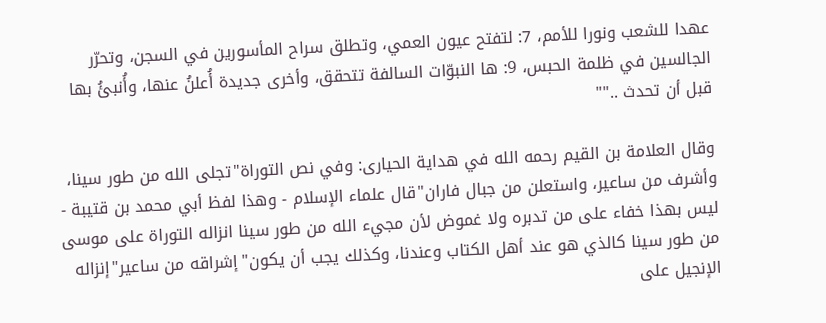عهدا للشعب ونورا للأمم، 7: لتفتح عيون العمي، وتطلق سراح المأسورين في السجن، وتحرّر الجالسين في ظلمة الحبس، 9: ها النبوّات السالفة تتحقق، وأخرى جديدة أُعلنُ عنها، وأُنبئُ بها قبل أن تحدث ..""

وقال العلامة بن القيم رحمه الله في هداية الحيارى: وفي نص التوراة"تجلى الله من طور سينا، وأشرف من ساعير، واستعلن من جبال فاران"قال علماء الإسلام - وهذا لفظ أبي محمد بن قتيبة - ليس بهذا خفاء على من تدبره ولا غموض لأن مجيء الله من طور سينا انزاله التوراة على موسى من طور سينا كالذي هو عند أهل الكتاب وعندنا، وكذلك يجب أن يكون"إشراقه من ساعير"إنزاله الإنجيل على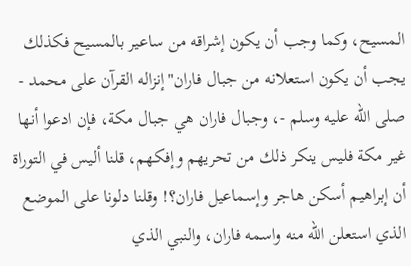المسيح، وكما وجب أن يكون إشراقه من ساعير بالمسيح فكذلك يجب أن يكون استعلانه من جبال فاران"إنزاله القرآن على محمد - صلى الله عليه وسلم -، وجبال فاران هي جبال مكة، فإن ادعوا أنها غير مكة فليس ينكر ذلك من تحريهم وإفكهم، قلنا أليس في التوراة أن إبراهيم أسكن هاجر وإسماعيل فاران؟! وقلنا دلونا على الموضع الذي استعلن الله منه واسمه فاران، والنبي الذي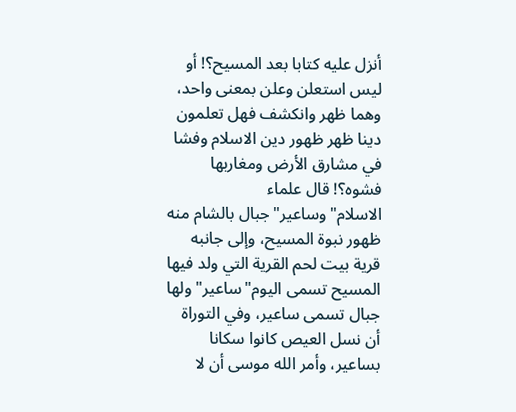أنزل عليه كتابا بعد المسيح؟! أو ليس استعلن وعلن بمعنى واحد، وهما ظهر وانكشف فهل تعلمون دينا ظهر ظهور دين الاسلام وفشا في مشارق الأرض ومغاربها فشوه؟! قال علماء الاسلام"وساعير"جبال بالشام منه ظهور نبوة المسيح، وإلى جانبه قرية بيت لحم القرية التي ولد فيها المسيح تسمى اليوم"ساعير"ولها جبال تسمى ساعير، وفي التوراة أن نسل العيص كانوا سكانا بساعير، وأمر الله موسى أن لا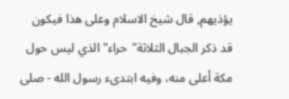يؤذيهم, قال شيخ الاسلام وعلى هذا فيكون قد ذكر الجبال الثلاثة"حراء"الذي ليس حول مكة أعلى منه، وفيه ابتدىء رسول الله - صلى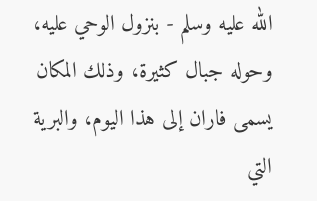الله عليه وسلم - بنزول الوحي عليه، وحوله جبال كثيرة، وذلك المكان يسمى فاران إلى هذا اليوم، والبرية التي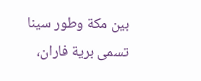بين مكة وطور سينا تسمى برية فاران،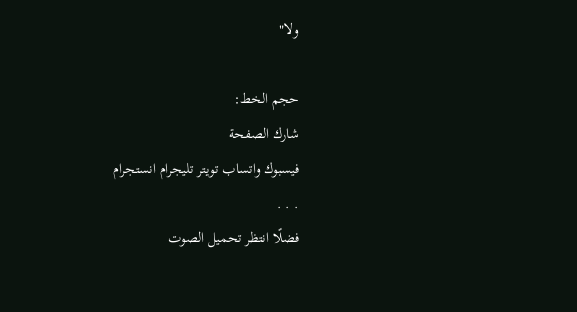ولا"

حجم الخط:
شارك الصفحة
فيسبوك واتساب تويتر تليجرام انستجرام
. . .
فضلًا انتظر تحميل الصوت